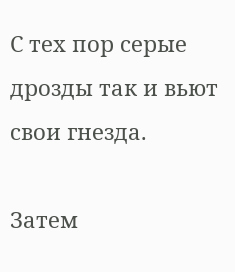С тех пор серые дрозды так и вьют свои гнезда.

Затем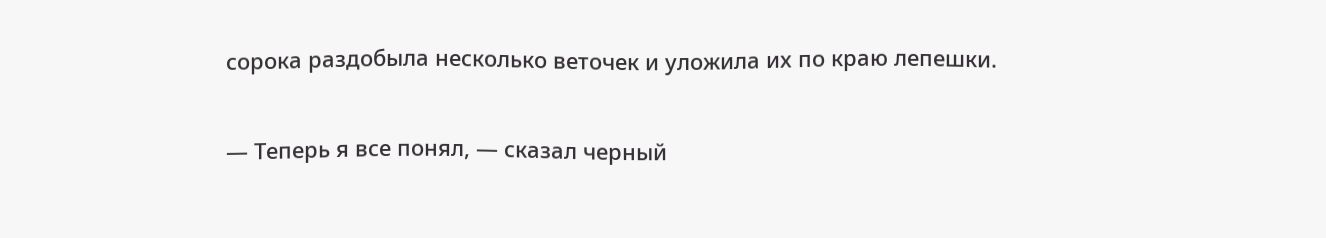сорока раздобыла несколько веточек и уложила их по краю лепешки.

— Теперь я все понял, — сказал черный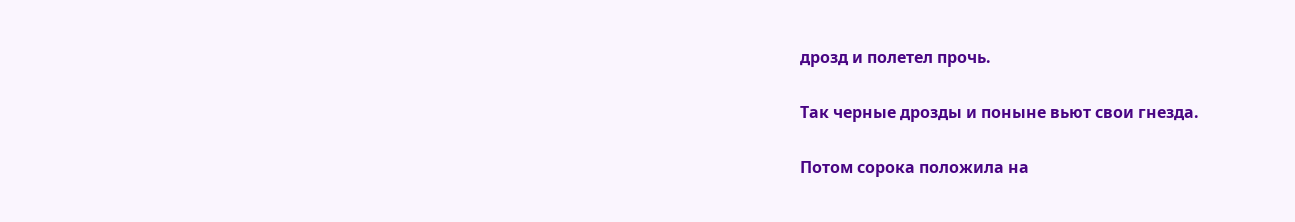дрозд и полетел прочь.

Так черные дрозды и поныне вьют свои гнезда.

Потом сорока положила на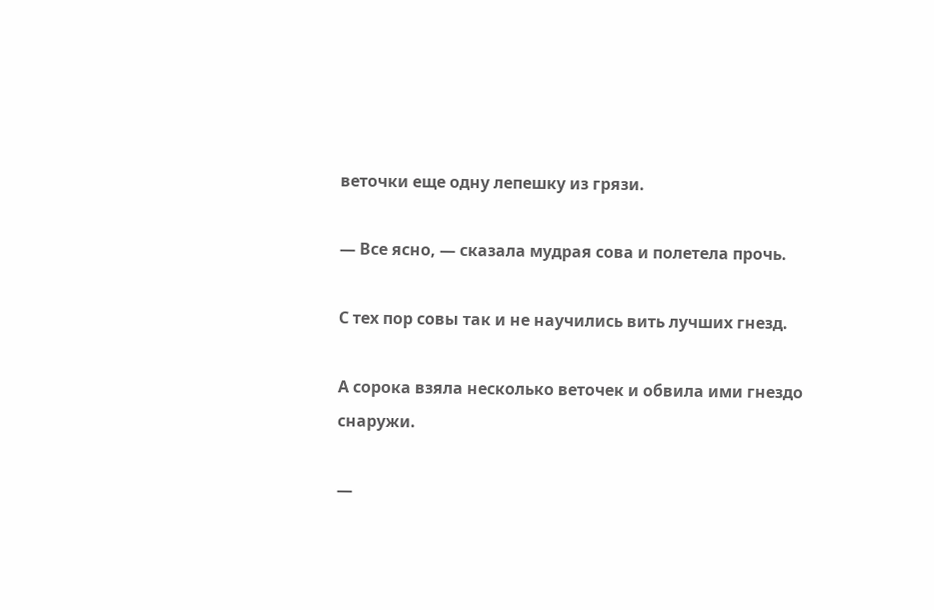веточки еще одну лепешку из грязи.

— Все ясно, — сказала мудрая сова и полетела прочь.

С тех пор совы так и не научились вить лучших гнезд.

А сорока взяла несколько веточек и обвила ими гнездо снаружи.

—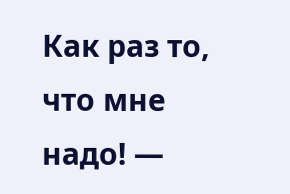Как раз то, что мне надо! —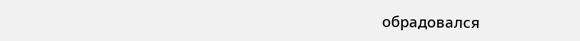обрадовался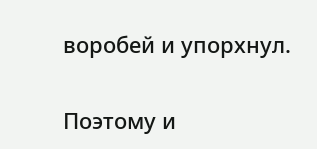воробей и упорхнул.

Поэтому и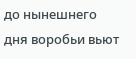до нынешнего дня воробьи вьют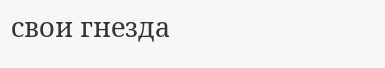свои гнезда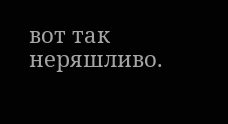вот так неряшливо.